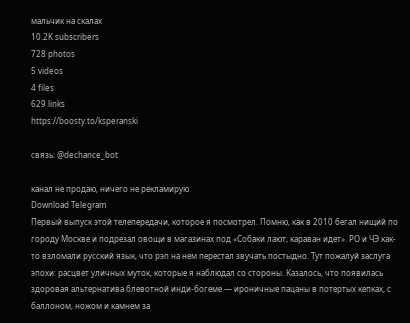мальчик на скалах
10.2K subscribers
728 photos
5 videos
4 files
629 links
https://boosty.to/ksperanski

связь: @dechance_bot

канал не продаю, ничего не рекламирую
Download Telegram
Первый выпуск этой телепередачи, которое я посмотрел. Помню, как в 2010 бегал нищий по городу Москве и подрезал овощи в магазинах под «Собаки лают, караван идет». РО и ЧЭ как-то взломали русский язык, что рэп на нем перестал звучать постыдно. Тут пожалуй заслуга эпохи: расцвет уличных муток, которые я наблюдал со стороны. Казалось, что появилась здоровая альтернатива блевотной инди-богеме — ироничные пацаны в потертых кепках, с баллоном, ножом и камнем за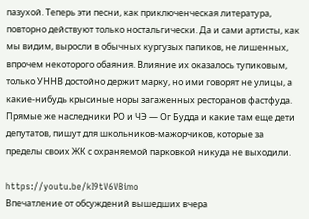пазухой. Теперь эти песни, как приключенческая литература, повторно действуют только ностальгически. Да и сами артисты, как мы видим, выросли в обычных кургузых папиков, не лишенных, впрочем некоторого обаяния. Влияние их оказалось тупиковым, только УННВ достойно держит марку, но ими говорят не улицы, а какие-нибудь крысиные норы загаженных ресторанов фастфуда. Прямые же наследники РО и ЧЭ — Ог Будда и какие там еще дети депутатов, пишут для школьников-мажорчиков, которые за пределы своих ЖК с охраняемой парковкой никуда не выходили.

https://youtu.be/kI9tV6VBimo
Впечатление от обсуждений вышедших вчера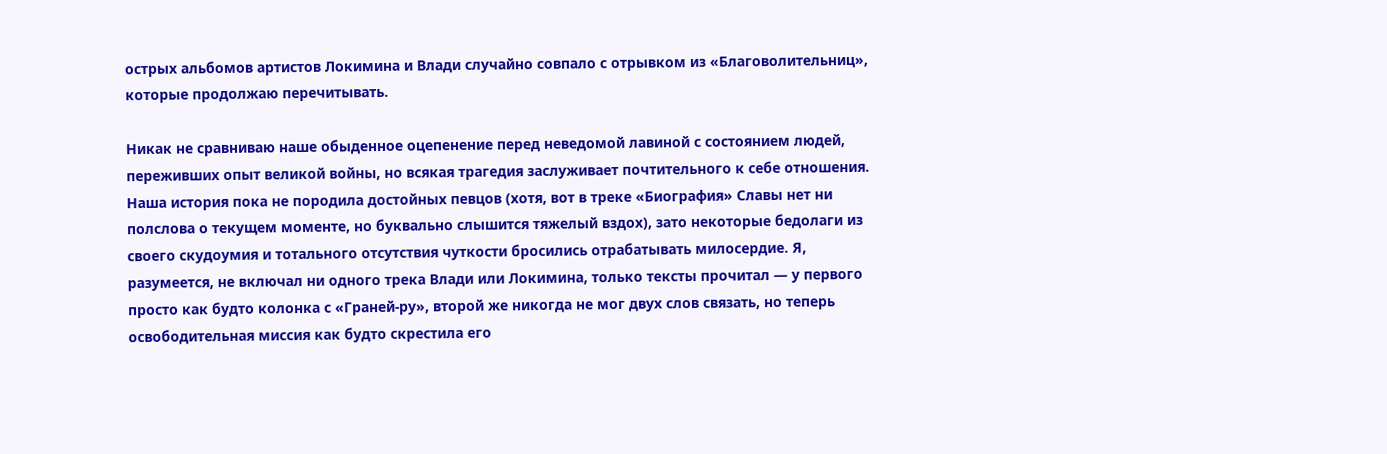острых альбомов артистов Локимина и Влади случайно совпало с отрывком из «Благоволительниц», которые продолжаю перечитывать.

Никак не сравниваю наше обыденное оцепенение перед неведомой лавиной с состоянием людей, переживших опыт великой войны, но всякая трагедия заслуживает почтительного к себе отношения. Наша история пока не породила достойных певцов (хотя, вот в треке «Биография» Славы нет ни полслова о текущем моменте, но буквально слышится тяжелый вздох), зато некоторые бедолаги из своего скудоумия и тотального отсутствия чуткости бросились отрабатывать милосердие. Я, разумеется, не включал ни одного трека Влади или Локимина, только тексты прочитал — у первого просто как будто колонка с «Граней-ру», второй же никогда не мог двух слов связать, но теперь освободительная миссия как будто скрестила его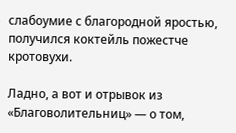слабоумие с благородной яростью, получился коктейль пожестче кротовухи.

Ладно, а вот и отрывок из «Благоволительниц» — о том,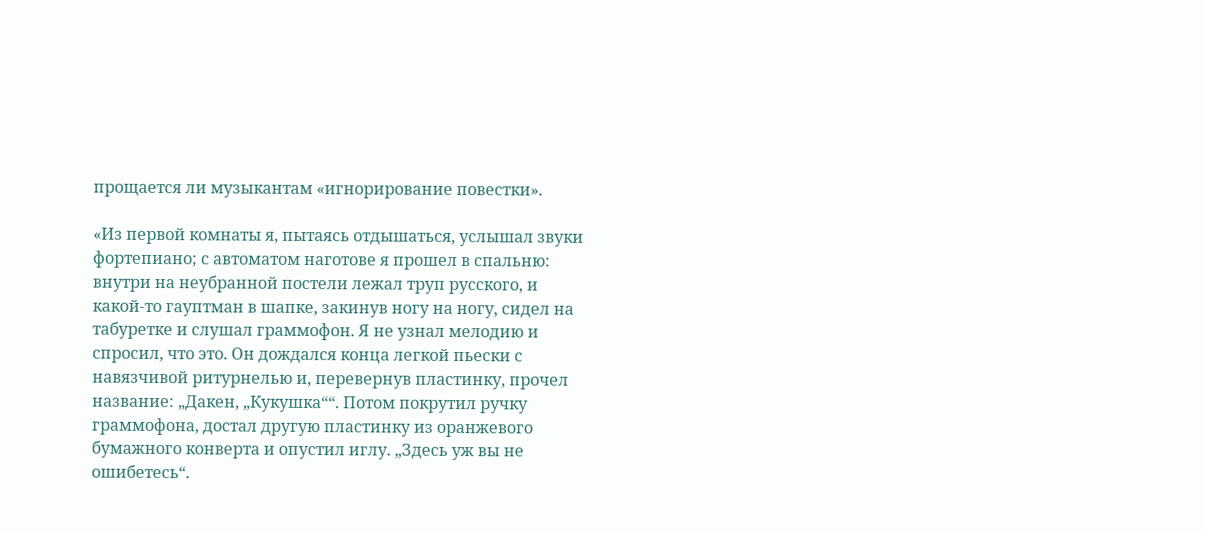прощается ли музыкантам «игнорирование повестки».

«Из первой комнаты я, пытаясь отдышаться, услышал звуки фортепиано; с автоматом наготове я прошел в спальню: внутри на неубранной постели лежал труп русского, и какой-то гауптман в шапке, закинув ногу на ногу, сидел на табуретке и слушал граммофон. Я не узнал мелодию и спросил, что это. Он дождался конца легкой пьески с навязчивой ритурнелью и, перевернув пластинку, прочел название: „Дакен, „Кукушка““. Потом покрутил ручку граммофона, достал другую пластинку из оранжевого бумажного конверта и опустил иглу. „Здесь уж вы не ошибетесь“.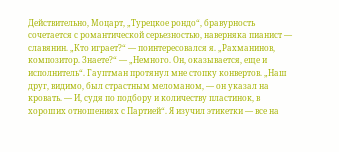Действительно, Моцарт, „Турецкое рондо“, бравурность сочетается с романтической серьезностью, наверняка пианист — славянин. „Кто играет?“ — поинтересовался я. „Рахманинов, композитор. Знаете?“ — „Немного. Он, оказывается, еще и исполнитель“. Гауптман протянул мне стопку конвертов. „Наш друг, видимо, был страстным меломаном, — он указал на кровать. — И, судя по подбору и количеству пластинок, в хороших отношениях с Партией“. Я изучил этикетки — все на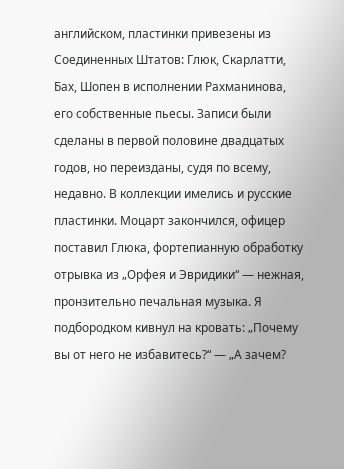английском, пластинки привезены из Соединенных Штатов: Глюк, Скарлатти, Бах, Шопен в исполнении Рахманинова, его собственные пьесы. Записи были сделаны в первой половине двадцатых годов, но переизданы, судя по всему, недавно. В коллекции имелись и русские пластинки. Моцарт закончился, офицер поставил Глюка, фортепианную обработку отрывка из „Орфея и Эвридики“ — нежная, пронзительно печальная музыка. Я подбородком кивнул на кровать: „Почему вы от него не избавитесь?“ — „А зачем?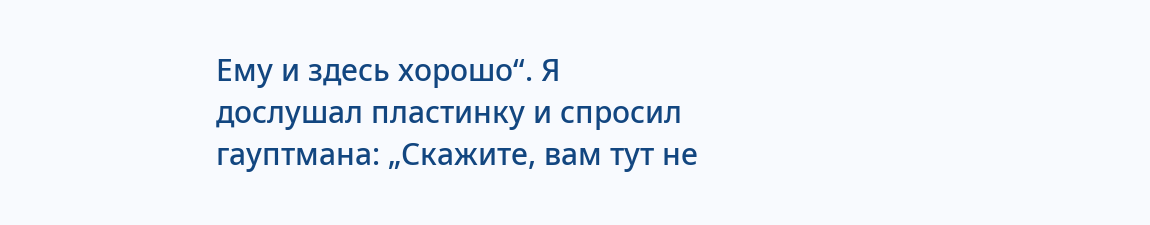Ему и здесь хорошо“. Я дослушал пластинку и спросил гауптмана: „Скажите, вам тут не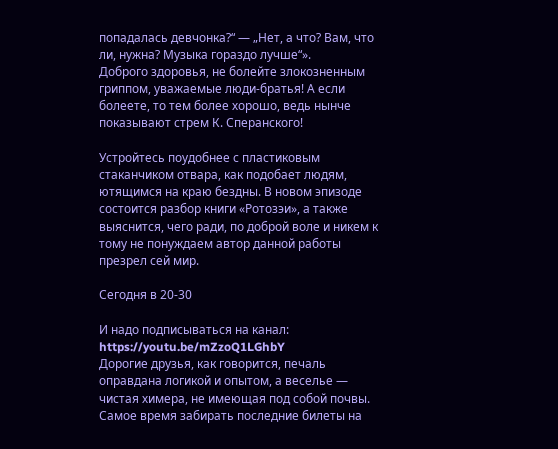попадалась девчонка?“ — „Нет, а что? Вам, что ли, нужна? Музыка гораздо лучше“».
Доброго здоровья, не болейте злокозненным гриппом, уважаемые люди-братья! А если болеете, то тем более хорошо, ведь нынче показывают стрем К. Сперанского!

Устройтесь поудобнее с пластиковым стаканчиком отвара, как подобает людям, ютящимся на краю бездны. В новом эпизоде состоится разбор книги «Ротозэи», а также выяснится, чего ради, по доброй воле и никем к тому не понуждаем автор данной работы презрел сей мир.

Сегодня в 20-30

И надо подписываться на канал:
https://youtu.be/mZzoQ1LGhbY
Дорогие друзья, как говорится, печаль оправдана логикой и опытом, а веселье — чистая химера, не имеющая под собой почвы. Самое время забирать последние билеты на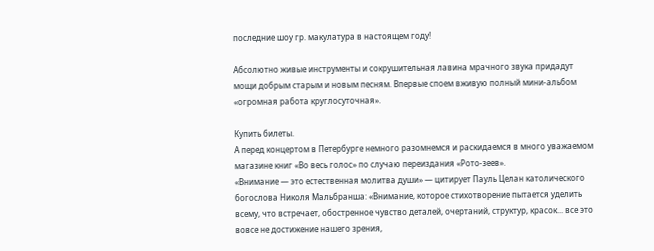последние шоу гр. макулатура в настоящем году!

Абсолютно живые инструменты и сокрушительная лавина мрачного звука придадут мощи добрым старым и новым песням. Впервые споем вживую полный мини-альбом «огромная работа круглосуточная».

Купить билеты.
А перед концертом в Петербурге немного разомнемся и раскидаемся в много уважаемом магазине книг «Во весь голос» по случаю переиздания «Рото-зеев».
«Внимание — это естественная молитва души» — цитирует Пауль Целан католического богослова Николя Мальбранша: «Внимание, которое стихотворение пытается уделить всему, что встречает, обостренное чувство деталей, очертаний, структур, красок... все это вовсе не достижение нашего зрения,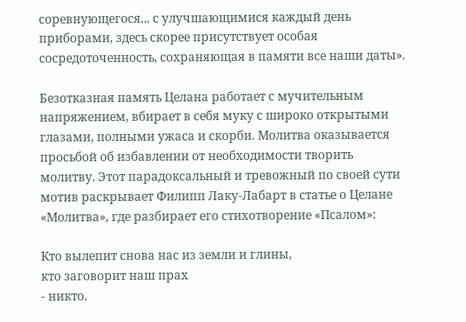соревнующегося... с улучшающимися каждый день приборами, здесь скорее присутствует особая сосредоточенность, сохраняющая в памяти все наши даты».

Безотказная память Целана работает с мучительным напряжением, вбирает в себя муку с широко открытыми глазами, полными ужаса и скорби. Молитва оказывается просьбой об избавлении от необходимости творить молитву. Этот парадоксальный и тревожный по своей сути мотив раскрывает Филипп Лаку-Лабарт в статье о Целане «Молитва», где разбирает его стихотворение «Псалом»:

Кто вылепит снова нас из земли и глины,
кто заговорит наш прах
- никто.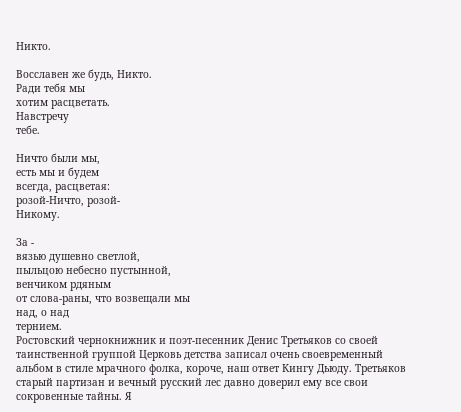Никто.

Восславен же будь, Никто.
Ради тебя мы
хотим расцветать.
Навстречу
тебе.

Ничто были мы,
есть мы и будем
всегда, расцветая:
розой-Ничто, розой-
Никому.

За -
вязью душевно светлой,
пыльцою небесно пустынной,
венчиком рдяным
от слова-раны, что возвещали мы
над, о над
тернием.
Ростовский чернокнижник и поэт-песенник Денис Третьяков со своей таинственной группой Церковь детства записал очень своевременный альбом в стиле мрачного фолка, короче, наш ответ Кингу Дьюду. Третьяков старый партизан и вечный русский лес давно доверил ему все свои сокровенные тайны. Я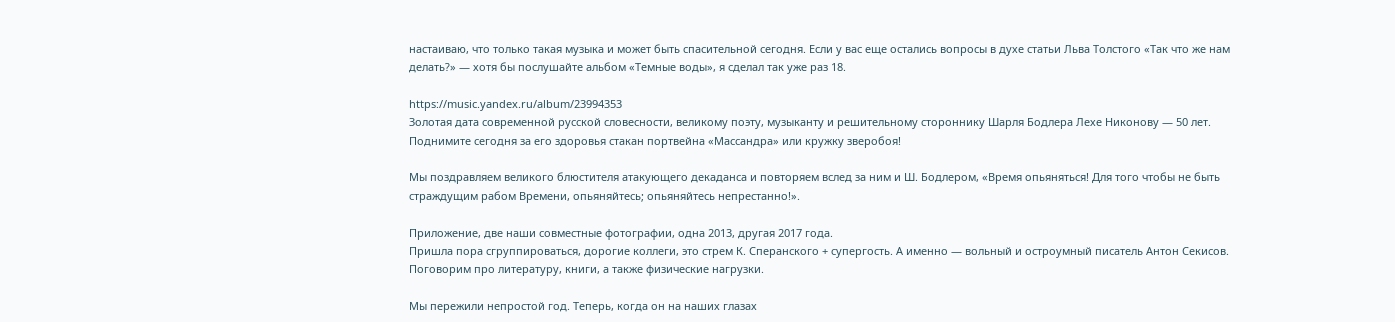настаиваю, что только такая музыка и может быть спасительной сегодня. Если у вас еще остались вопросы в духе статьи Льва Толстого «Так что же нам делать?» — хотя бы послушайте альбом «Темные воды», я сделал так уже раз 18.

https://music.yandex.ru/album/23994353
Золотая дата современной русской словесности, великому поэту, музыканту и решительному стороннику Шарля Бодлера Лехе Никонову — 50 лет. Поднимите сегодня за его здоровья стакан портвейна «Массандра» или кружку зверобоя!

Мы поздравляем великого блюстителя атакующего декаданса и повторяем вслед за ним и Ш. Бодлером, «Время опьяняться! Для того чтобы не быть страждущим рабом Времени, опьяняйтесь; опьяняйтесь непрестанно!».

Приложение, две наши совместные фотографии, одна 2013, другая 2017 года.
Пришла пора сгруппироваться, дорогие коллеги, это стрем К. Сперанского + супергость. А именно — вольный и остроумный писатель Антон Секисов. Поговорим про литературу, книги, а также физические нагрузки.

Мы пережили непростой год. Теперь, когда он на наших глазах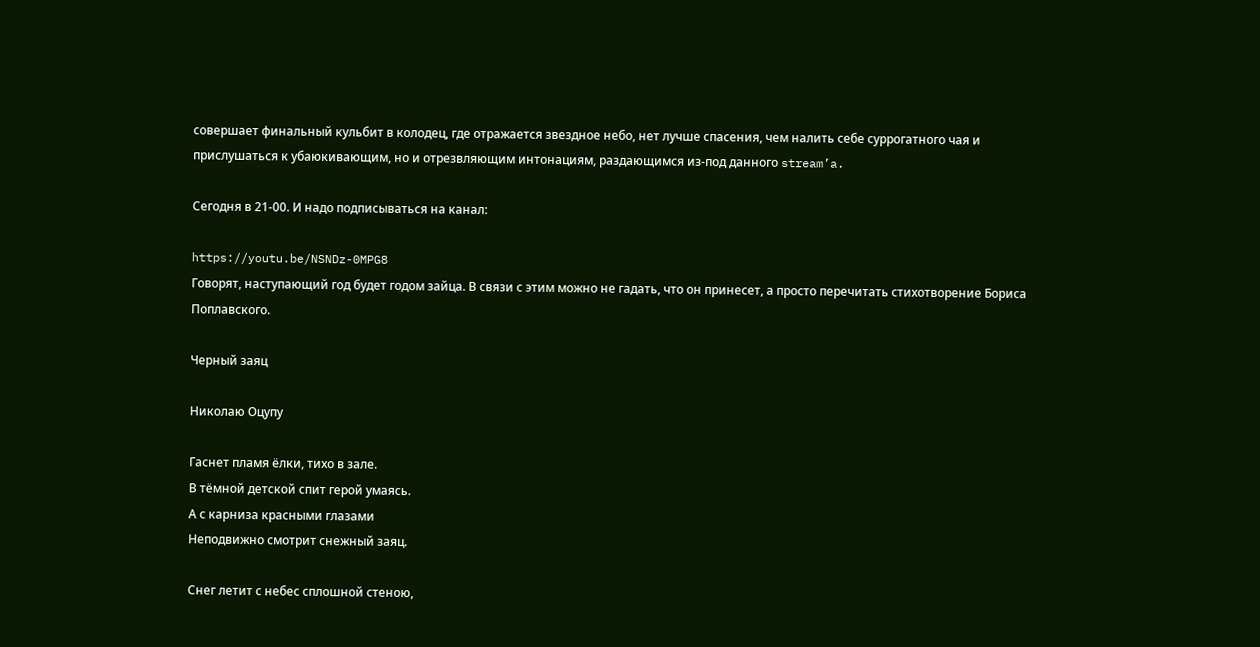совершает финальный кульбит в колодец, где отражается звездное небо, нет лучше спасения, чем налить себе суррогатного чая и прислушаться к убаюкивающим, но и отрезвляющим интонациям, раздающимся из-под данного stream’a.

Сегодня в 21-00. И надо подписываться на канал:

https://youtu.be/NSNDz-0MPG8
Говорят, наступающий год будет годом зайца. В связи с этим можно не гадать, что он принесет, а просто перечитать стихотворение Бориса Поплавского.

Черный заяц

Николаю Оцупу

Гаснет пламя ёлки, тихо в зале.
В тёмной детской спит герой умаясь.
А с карниза красными глазами
Неподвижно смотрит снежный заяц.

Снег летит с небес сплошной стеною,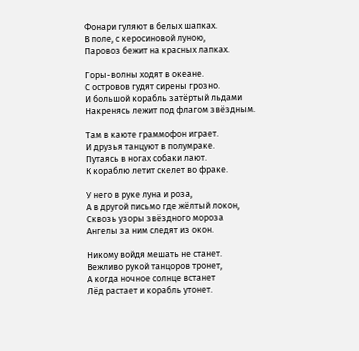Фонари гуляют в белых шапках.
В поле, с керосиновой луною,
Паровоз бежит на красных лапках.

Горы-волны ходят в океане.
С островов гудят сирены грозно.
И большой корабль затёртый льдами
Накренясь лежит под флагом звёздным.

Там в каюте граммофон играет.
И друзья танцуют в полумраке.
Путаясь в ногах собаки лают.
К кораблю летит скелет во фраке.

У него в руке луна и роза,
А в другой письмо где жёлтый локон,
Сквозь узоры звёздного мороза
Ангелы за ним следят из окон.

Никому войдя мешать не станет.
Вежливо рукой танцоров тронет,
А когда ночное солнце встанет
Лёд растает и корабль утонет.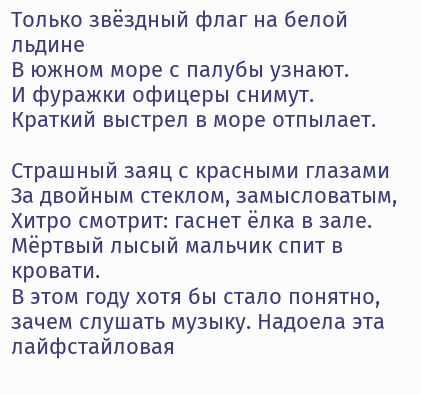Только звёздный флаг на белой льдине
В южном море с палубы узнают.
И фуражки офицеры снимут.
Краткий выстрел в море отпылает.

Страшный заяц с красными глазами
За двойным стеклом, замысловатым,
Хитро смотрит: гаснет ёлка в зале.
Мёртвый лысый мальчик спит в кровати.
В этом году хотя бы стало понятно, зачем слушать музыку. Надоела эта лайфстайловая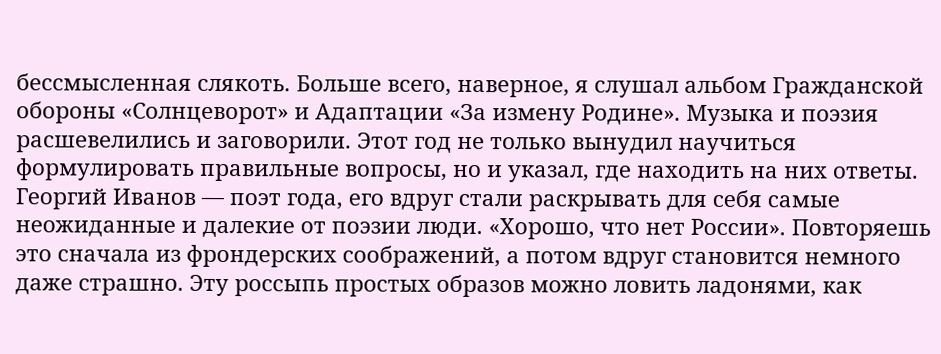бессмысленная слякоть. Больше всего, наверное, я слушал альбом Гражданской обороны «Солнцеворот» и Адаптации «За измену Родине». Музыка и поэзия расшевелились и заговорили. Этот год не только вынудил научиться формулировать правильные вопросы, но и указал, где находить на них ответы.
Георгий Иванов — поэт года, его вдруг стали раскрывать для себя самые неожиданные и далекие от поэзии люди. «Хорошо, что нет России». Повторяешь это сначала из фрондерских соображений, а потом вдруг становится немного даже страшно. Эту россыпь простых образов можно ловить ладонями, как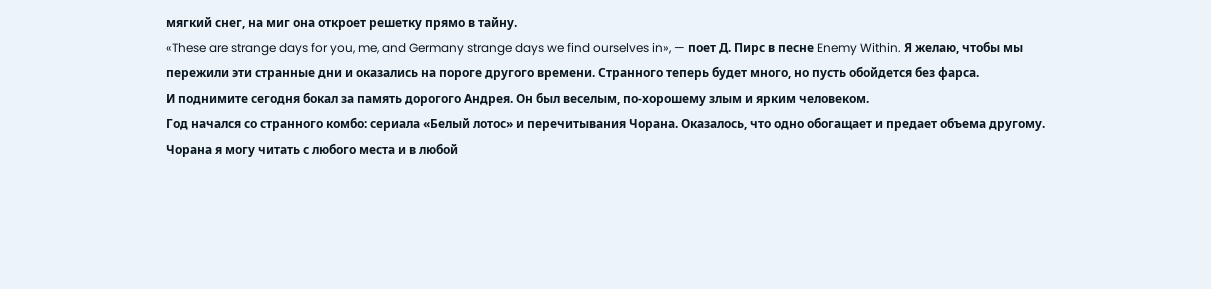мягкий снег, на миг она откроет решетку прямо в тайну.
«These are strange days for you, me, and Germany strange days we find ourselves in», — поет Д. Пирс в песне Enemy Within. Я желаю, чтобы мы пережили эти странные дни и оказались на пороге другого времени. Странного теперь будет много, но пусть обойдется без фарса.
И поднимите сегодня бокал за память дорогого Андрея. Он был веселым, по-хорошему злым и ярким человеком.
Год начался со странного комбо: сериала «Белый лотос» и перечитывания Чорана. Оказалось, что одно обогащает и предает объема другому. Чорана я могу читать с любого места и в любой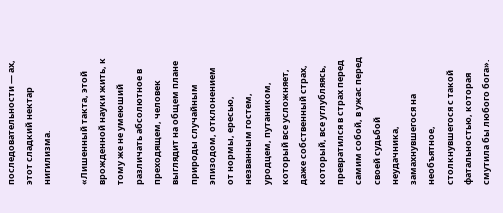последовательности — ах, этот сладкий нектар нигилизма.

«Лишенный такта, этой врожденной науки жить, к тому же не умеюший различать абсолютное в преходящем, человек выглядит на общем плане природы случайным эпизодом, отклонением от нормы, ересью, незванным гостем, уродцем, путаником, который все усложняет, даже собственный страх, который, все углубляясь, превратился в страх перед самим собой, в ужас перед своей судьбой неудачника, замахнувшегося на необъятное, столкнувшегося с такой фатальностью, которая смутила бы любого бога».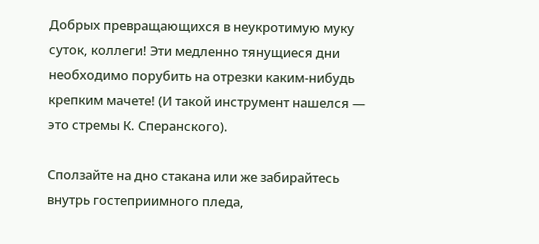Добрых превращающихся в неукротимую муку суток, коллеги! Эти медленно тянущиеся дни необходимо порубить на отрезки каким-нибудь крепким мачете! (И такой инструмент нашелся — это стремы К. Сперанского).

Сползайте на дно стакана или же забирайтесь внутрь гостеприимного пледа,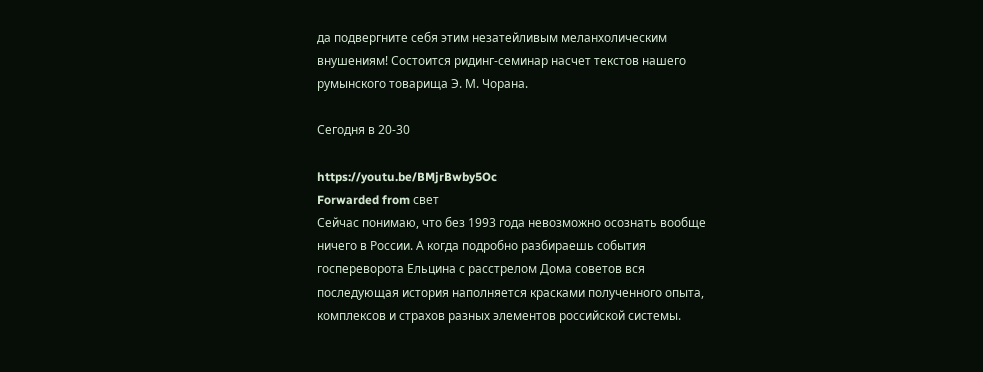да подвергните себя этим незатейливым меланхолическим внушениям! Состоится ридинг-семинар насчет текстов нашего румынского товарища Э. М. Чорана.

Сегодня в 20-30

https://youtu.be/BMjrBwby5Oc
Forwarded from свет
Сейчас понимаю, что без 1993 года невозможно осознать вообще ничего в России. А когда подробно разбираешь события госпереворота Ельцина с расстрелом Дома советов вся последующая история наполняется красками полученного опыта, комплексов и страхов разных элементов российской системы.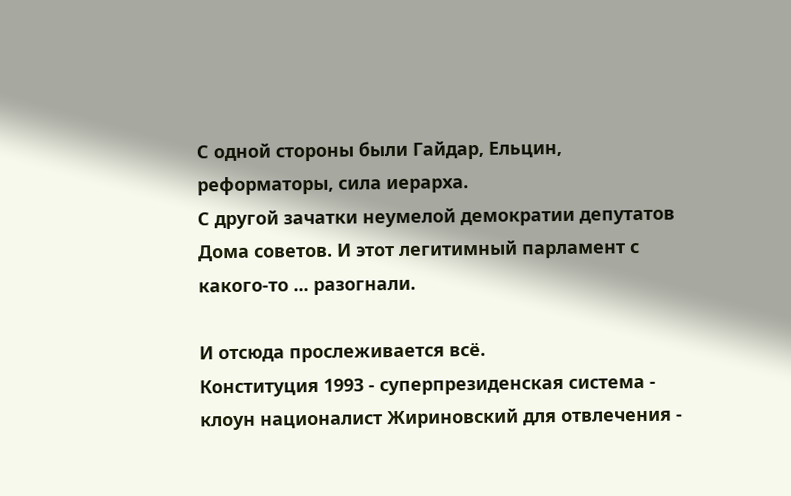С одной стороны были Гайдар, Ельцин, реформаторы, сила иерарха.
С другой зачатки неумелой демократии депутатов Дома советов. И этот легитимный парламент с какого-то ... разогнали.

И отсюда прослеживается всё.
Конституция 1993 - суперпрезиденская система - клоун националист Жириновский для отвлечения -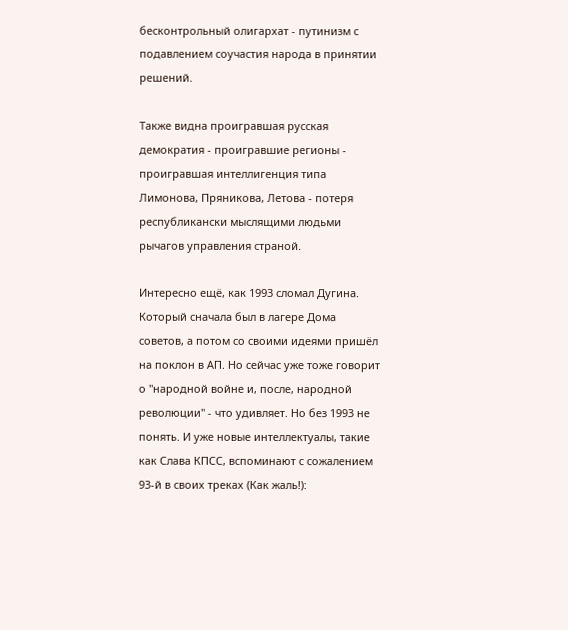бесконтрольный олигархат - путинизм с подавлением соучастия народа в принятии решений.

Также видна проигравшая русская демократия - проигравшие регионы - проигравшая интеллигенция типа Лимонова, Пряникова, Летова - потеря республикански мыслящими людьми рычагов управления страной.

Интересно ещё, как 1993 сломал Дугина. Который сначала был в лагере Дома советов, а потом со своими идеями пришёл на поклон в АП. Но сейчас уже тоже говорит о "народной войне и, после, народной революции" - что удивляет. Но без 1993 не понять. И уже новые интеллектуалы, такие как Слава КПСС, вспоминают с сожалением 93-й в своих треках (Как жаль!):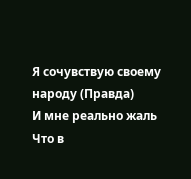Я сочувствую своему народу (Правда)
И мне реально жаль
Что в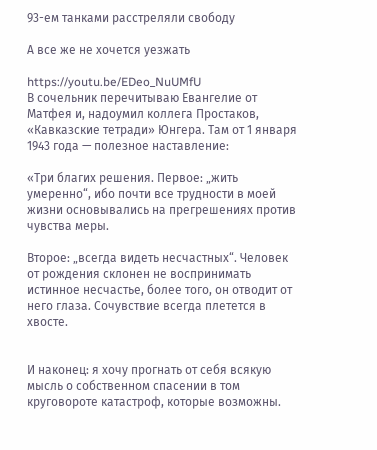93-ем танками расстреляли свободу

А все же не хочется уезжать

https://youtu.be/EDeo_NuUMfU
В сочельник перечитываю Евангелие от Матфея и, надоумил коллега Простаков, «Кавказские тетради» Юнгера. Там от 1 января 1943 года — полезное наставление:

«Три благих решения. Первое: „жить умеренно“, ибо почти все трудности в моей жизни основывались на прегрешениях против чувства меры.

Второе: „всегда видеть несчастных“. Человек от рождения склонен не воспринимать истинное несчастье, более того, он отводит от него глаза. Сочувствие всегда плетется в хвосте.


И наконец: я хочу прогнать от себя всякую мысль о собственном спасении в том круговороте катастроф, которые возможны.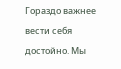Гораздо важнее вести себя достойно. Мы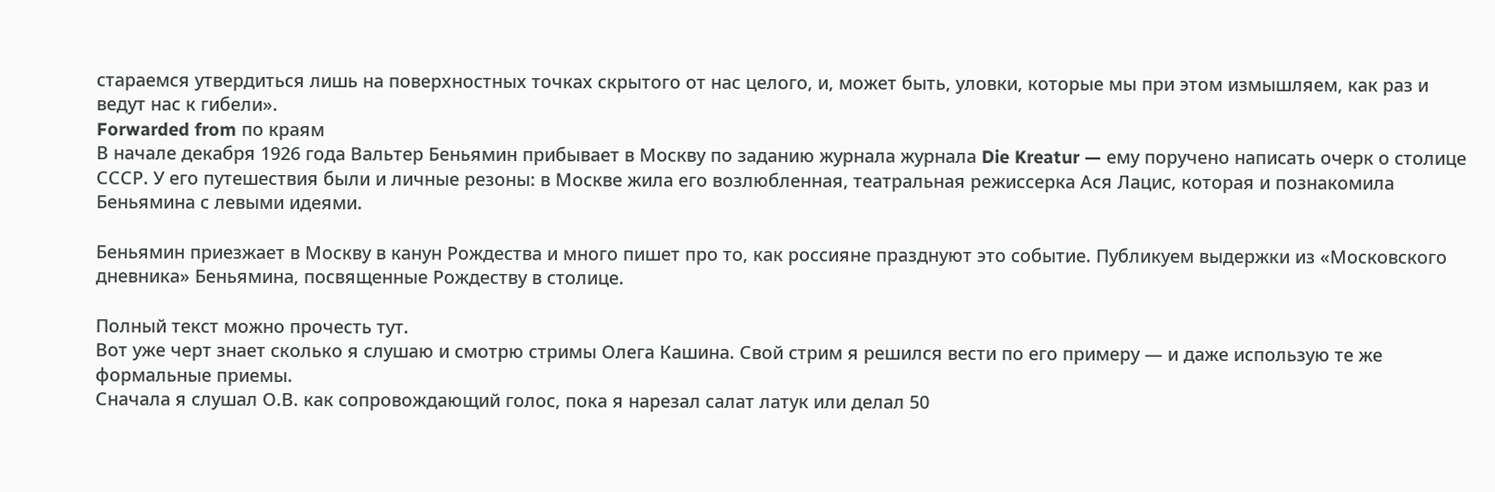стараемся утвердиться лишь на поверхностных точках скрытого от нас целого, и, может быть, уловки, которые мы при этом измышляем, как раз и ведут нас к гибели».
Forwarded from по краям
В начале декабря 1926 года Вальтер Беньямин прибывает в Москву по заданию журнала журнала Die Kreatur — ему поручено написать очерк о столице СССР. У его путешествия были и личные резоны: в Москве жила его возлюбленная, театральная режиссерка Ася Лацис, которая и познакомила Беньямина с левыми идеями.

Беньямин приезжает в Москву в канун Рождества и много пишет про то, как россияне празднуют это событие. Публикуем выдержки из «Московского дневника» Беньямина, посвященные Рождеству в столице.

Полный текст можно прочесть тут.
Вот уже черт знает сколько я слушаю и смотрю стримы Олега Кашина. Свой стрим я решился вести по его примеру — и даже использую те же формальные приемы.
Сначала я слушал О.В. как сопровождающий голос, пока я нарезал салат латук или делал 50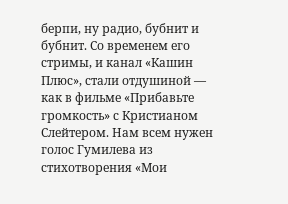берпи, ну радио, бубнит и бубнит. Со временем его стримы, и канал «Кашин Плюс», стали отдушиной — как в фильме «Прибавьте громкость» с Кристианом Слейтером. Нам всем нужен голос Гумилева из стихотворения «Мои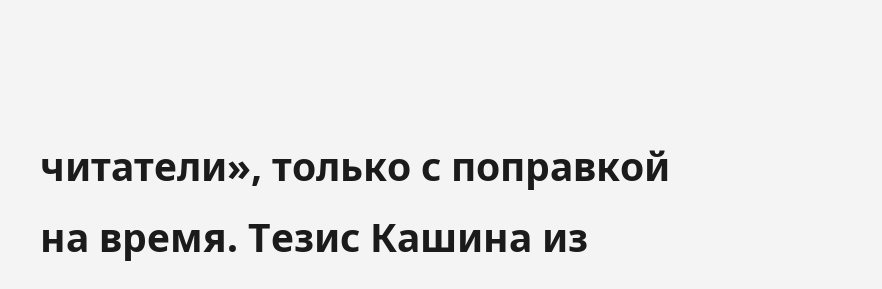читатели», только с поправкой на время. Тезис Кашина из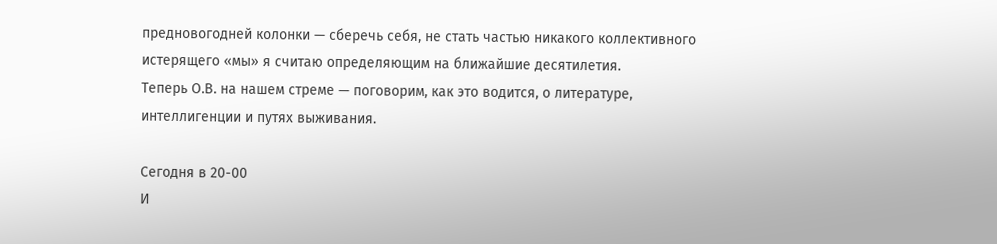предновогодней колонки — сберечь себя, не стать частью никакого коллективного истерящего «мы» я считаю определяющим на ближайшие десятилетия.
Теперь О.В. на нашем стреме — поговорим, как это водится, о литературе, интеллигенции и путях выживания.

Сегодня в 20-00
И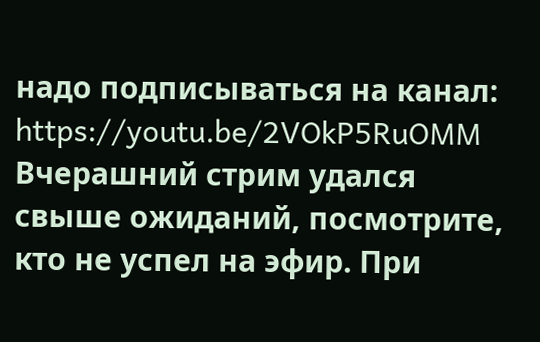надо подписываться на канал:
https://youtu.be/2VOkP5RuOMM
Вчерашний стрим удался свыше ожиданий, посмотрите, кто не успел на эфир. При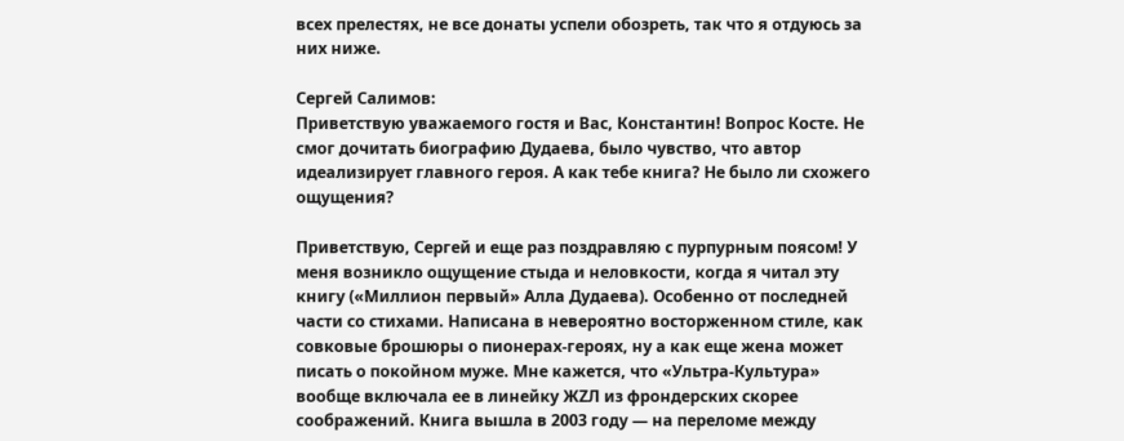всех прелестях, не все донаты успели обозреть, так что я отдуюсь за них ниже.

Сергей Салимов:
Приветствую уважаемого гостя и Вас, Константин! Вопрос Косте. Не смог дочитать биографию Дудаева, было чувство, что автор идеализирует главного героя. А как тебе книга? Не было ли схожего ощущения?

Приветствую, Сергей и еще раз поздравляю с пурпурным поясом! У меня возникло ощущение стыда и неловкости, когда я читал эту книгу («Миллион первый» Алла Дудаева). Особенно от последней части со стихами. Написана в невероятно восторженном стиле, как совковые брошюры о пионерах-героях, ну а как еще жена может писать о покойном муже. Мне кажется, что «Ультра-Культура» вообще включала ее в линейку ЖZЛ из фрондерских скорее соображений. Книга вышла в 2003 году — на переломе между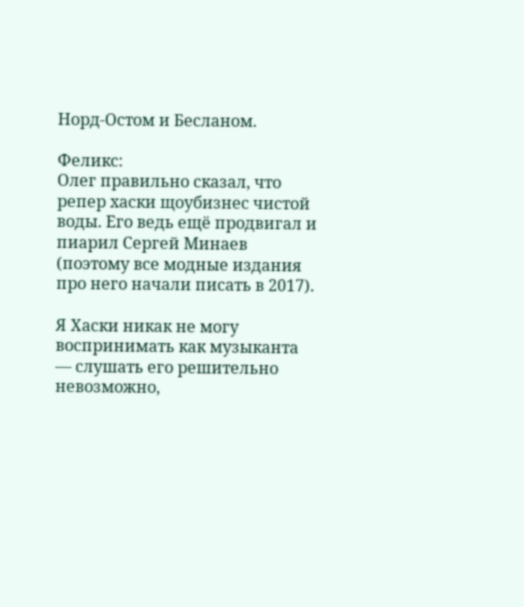Норд-Остом и Бесланом.

Феликс:
Олег правильно сказал, что репер хаски щоубизнес чистой воды. Его ведь ещё продвигал и пиарил Сергей Минаев (поэтому все модные издания про него начали писать в 2017).

Я Хаски никак не могу воспринимать как музыканта — слушать его решительно невозможно,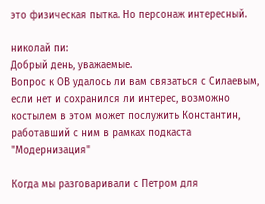это физическая пытка. Но персонаж интересный.

николай пи:
Добрый день, уважаемые.
Вопрос к ОВ удалось ли вам связаться с Силаевым, если нет и сохранился ли интерес, возможно костылем в этом может послужить Константин, работавший с ним в рамках подкаста "Модернизация"

Когда мы разговаривали с Петром для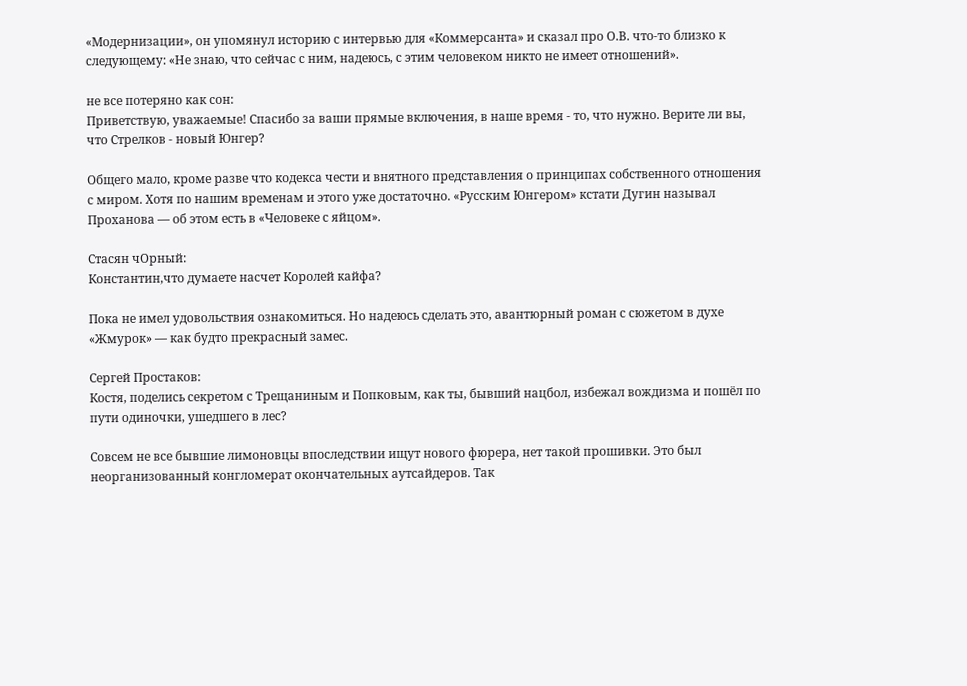«Модернизации», он упомянул историю с интервью для «Коммерсанта» и сказал про О.В. что-то близко к следующему: «Не знаю, что сейчас с ним, надеюсь, с этим человеком никто не имеет отношений».

не все потеряно как сон:
Приветствую, уважаемые! Спасибо за ваши прямые включения, в наше время - то, что нужно. Верите ли вы, что Стрелков - новый Юнгер?

Общего мало, кроме разве что кодекса чести и внятного представления о принципах собственного отношения с миром. Хотя по нашим временам и этого уже достаточно. «Русским Юнгером» кстати Дугин называл Проханова — об этом есть в «Человеке с яйцом».

Стасян чОрный:
Константин,что думаете насчет Королей кайфа?

Пока не имел удовольствия ознакомиться. Но надеюсь сделать это, авантюрный роман с сюжетом в духе «Жмурок» — как будто прекрасный замес.

Сергей Простаков:
Костя, поделись секретом с Трещаниным и Попковым, как ты, бывший нацбол, избежал вождизма и пошёл по пути одиночки, ушедшего в лес?

Совсем не все бывшие лимоновцы впоследствии ищут нового фюрера, нет такой прошивки. Это был неорганизованный конгломерат окончательных аутсайдеров. Так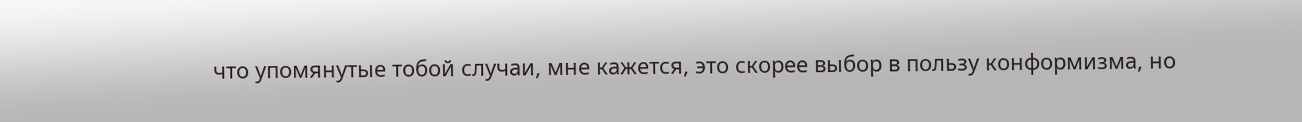что упомянутые тобой случаи, мне кажется, это скорее выбор в пользу конформизма, но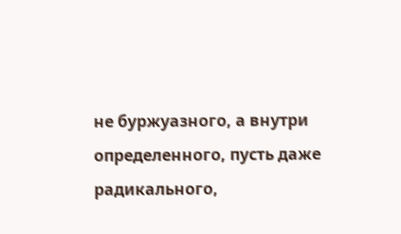не буржуазного, а внутри определенного, пусть даже радикального,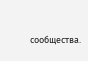сообщества.